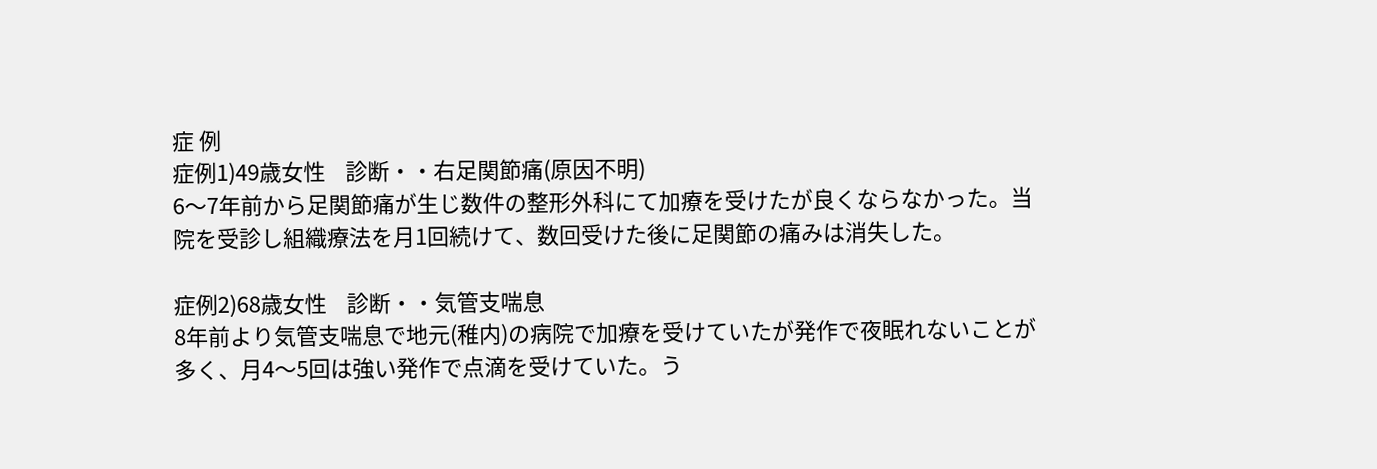症 例
症例1)49歳女性    診断・・右足関節痛(原因不明)
6〜7年前から足関節痛が生じ数件の整形外科にて加療を受けたが良くならなかった。当院を受診し組織療法を月1回続けて、数回受けた後に足関節の痛みは消失した。

症例2)68歳女性    診断・・気管支喘息
8年前より気管支喘息で地元(稚内)の病院で加療を受けていたが発作で夜眠れないことが多く、月4〜5回は強い発作で点滴を受けていた。う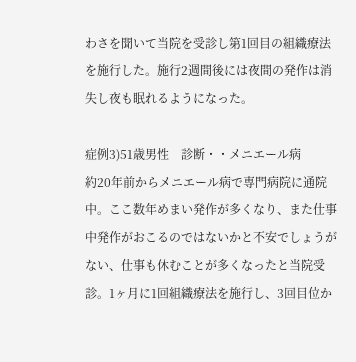わさを聞いて当院を受診し第1回目の組織療法を施行した。施行2週間後には夜間の発作は消失し夜も眠れるようになった。

症例3)51歳男性    診断・・メニエール病
約20年前からメニエール病で専門病院に通院中。ここ数年めまい発作が多くなり、また仕事中発作がおこるのではないかと不安でしょうがない、仕事も休むことが多くなったと当院受診。1ヶ月に1回組織療法を施行し、3回目位か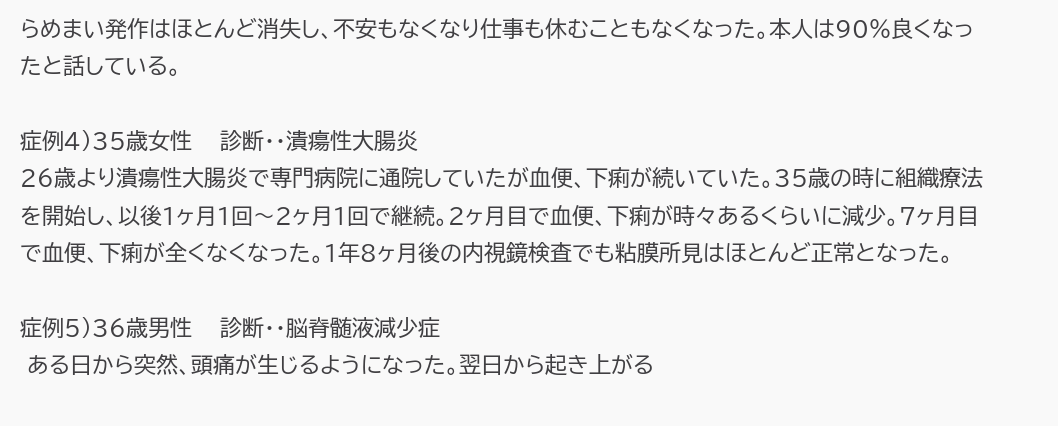らめまい発作はほとんど消失し、不安もなくなり仕事も休むこともなくなった。本人は90%良くなったと話している。

症例4)35歳女性    診断・・潰瘍性大腸炎
26歳より潰瘍性大腸炎で専門病院に通院していたが血便、下痢が続いていた。35歳の時に組織療法を開始し、以後1ヶ月1回〜2ヶ月1回で継続。2ヶ月目で血便、下痢が時々あるくらいに減少。7ヶ月目で血便、下痢が全くなくなった。1年8ヶ月後の内視鏡検査でも粘膜所見はほとんど正常となった。

症例5)36歳男性    診断・・脳脊髄液減少症
 ある日から突然、頭痛が生じるようになった。翌日から起き上がる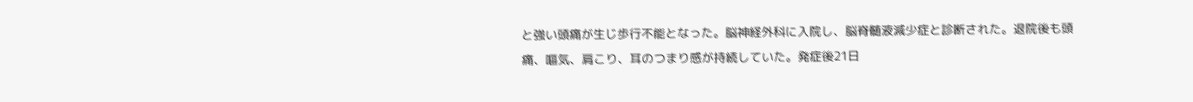と強い頭痛が生じ歩行不能となった。脳神経外科に入院し、脳脊髄液減少症と診断された。退院後も頭痛、嘔気、肩こり、耳のつまり感が持続していた。発症後21日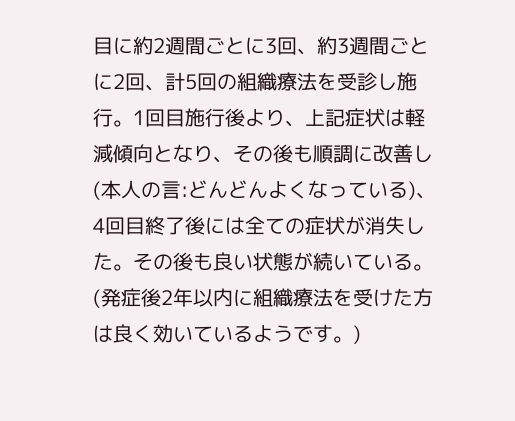目に約2週間ごとに3回、約3週間ごとに2回、計5回の組織療法を受診し施行。1回目施行後より、上記症状は軽減傾向となり、その後も順調に改善し(本人の言:どんどんよくなっている)、4回目終了後には全ての症状が消失した。その後も良い状態が続いている。(発症後2年以内に組織療法を受けた方は良く効いているようです。)